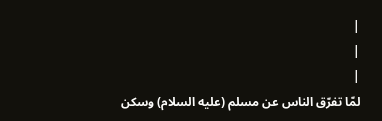|
|
|
لمّا تفرّق الناس عن مسلم (عليه السلام) وسكن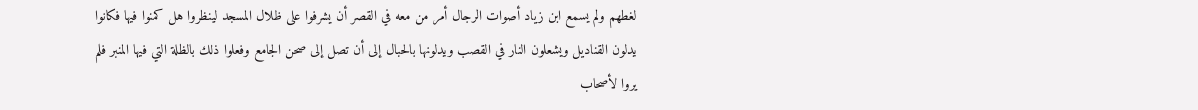لغطهم ولم يسمع ابن زياد أصوات الرجال أمر من معه في القصر أن يشرفوا على ظلال المسجد لينظروا هل كمنوا فيها فكانوا يدلون القناديل ويشعلون النار في القصب ويدلونها بالحبال إلى أن تصل إلى صحن الجامع وفعلوا ذلك بالظلة التي فيها المنبر فلم يروا لأصحاب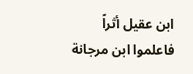ابن عقيل أثراً فاعلموا ابن مرجانة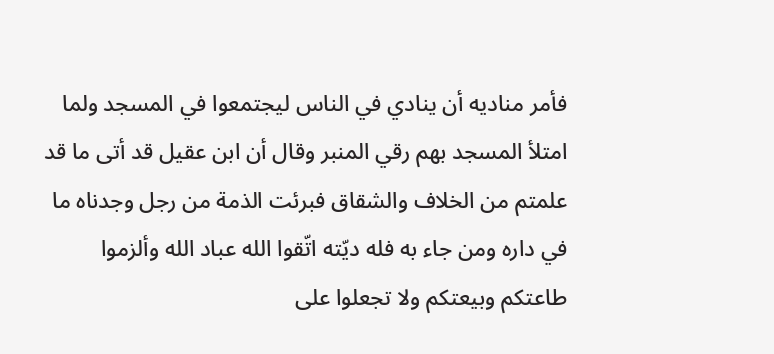فأمر مناديه أن ينادي في الناس ليجتمعوا في المسجد ولما امتلأ المسجد بهم رقي المنبر وقال أن ابن عقيل قد أتى ما قد علمتم من الخلاف والشقاق فبرئت الذمة من رجل وجدناه ما في داره ومن جاء به فله ديّته اتّقوا الله عباد الله وألزموا طاعتكم وبيعتكم ولا تجعلوا على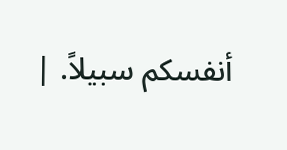أنفسكم سبيلاً. |